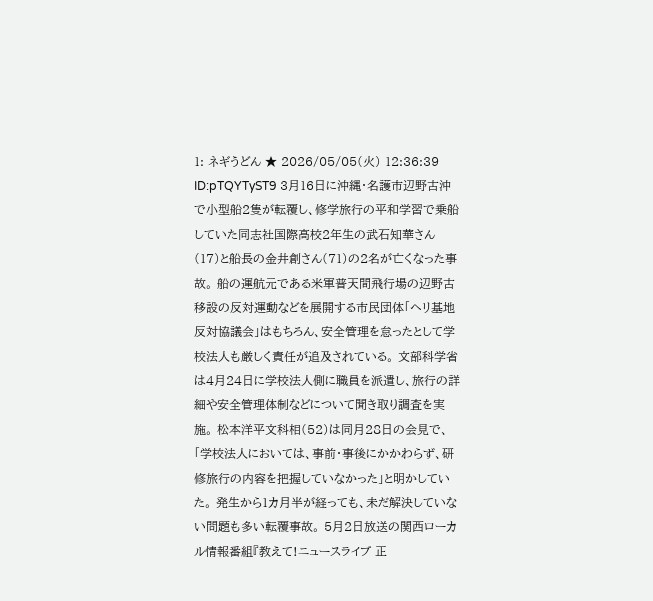1: ネギうどん ★ 2026/05/05(火) 12:36:39 ID:pTQYTyST9 3月16日に沖縄・名護市辺野古沖で小型船2隻が転覆し、修学旅行の平和学習で乗船していた同志社国際高校2年生の武石知華さん(17)と船長の金井創さん(71)の2名が亡くなった事故。 船の運航元である米軍普天間飛行場の辺野古移設の反対運動などを展開する市民団体「ヘリ基地反対協議会」はもちろん、安全管理を怠ったとして学校法人も厳しく責任が追及されている。 文部科学省は4月24日に学校法人側に職員を派遣し、旅行の詳細や安全管理体制などについて聞き取り調査を実施。 松本洋平文科相(52)は同月28日の会見で、「学校法人においては、事前・事後にかかわらず、研修旅行の内容を把握していなかった」と明かしていた。 発生から1カ月半が経っても、未だ解決していない問題も多い転覆事故。 5月2日放送の関西ローカル情報番組『教えて!ニュースライブ 正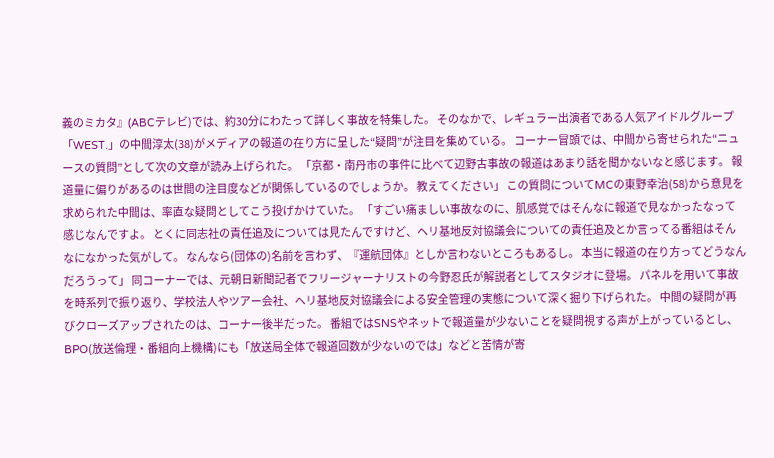義のミカタ』(ABCテレビ)では、約30分にわたって詳しく事故を特集した。 そのなかで、レギュラー出演者である人気アイドルグループ「WEST.」の中間淳太(38)がメディアの報道の在り方に呈した“疑問”が注目を集めている。 コーナー冒頭では、中間から寄せられた“ニュースの質問”として次の文章が読み上げられた。 「京都・南丹市の事件に比べて辺野古事故の報道はあまり話を聞かないなと感じます。 報道量に偏りがあるのは世間の注目度などが関係しているのでしょうか。 教えてください」 この質問についてMCの東野幸治(58)から意見を求められた中間は、率直な疑問としてこう投げかけていた。 「すごい痛ましい事故なのに、肌感覚ではそんなに報道で見なかったなって感じなんですよ。 とくに同志社の責任追及については見たんですけど、ヘリ基地反対協議会についての責任追及とか言ってる番組はそんなになかった気がして。 なんなら(団体の)名前を言わず、『運航団体』としか言わないところもあるし。 本当に報道の在り方ってどうなんだろうって」 同コーナーでは、元朝日新聞記者でフリージャーナリストの今野忍氏が解説者としてスタジオに登場。 パネルを用いて事故を時系列で振り返り、学校法人やツアー会社、ヘリ基地反対協議会による安全管理の実態について深く掘り下げられた。 中間の疑問が再びクローズアップされたのは、コーナー後半だった。 番組ではSNSやネットで報道量が少ないことを疑問視する声が上がっているとし、BPO(放送倫理・番組向上機構)にも「放送局全体で報道回数が少ないのでは」などと苦情が寄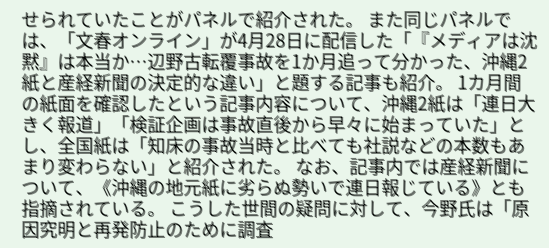せられていたことがパネルで紹介された。 また同じパネルでは、「文春オンライン」が4月28日に配信した「『メディアは沈黙』は本当か…辺野古転覆事故を1か月追って分かった、沖縄2紙と産経新聞の決定的な違い」と題する記事も紹介。 1カ月間の紙面を確認したという記事内容について、沖縄2紙は「連日大きく報道」「検証企画は事故直後から早々に始まっていた」とし、全国紙は「知床の事故当時と比べても社説などの本数もあまり変わらない」と紹介された。 なお、記事内では産経新聞について、《沖縄の地元紙に劣らぬ勢いで連日報じている》とも指摘されている。 こうした世間の疑問に対して、今野氏は「原因究明と再発防止のために調査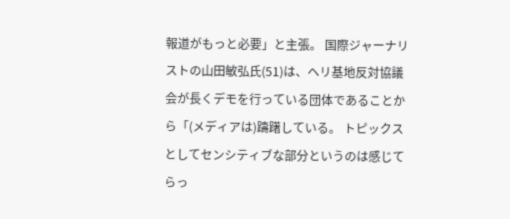報道がもっと必要」と主張。 国際ジャーナリストの山田敏弘氏(51)は、ヘリ基地反対協議会が長くデモを行っている団体であることから「(メディアは)躊躇している。 トピックスとしてセンシティブな部分というのは感じてらっ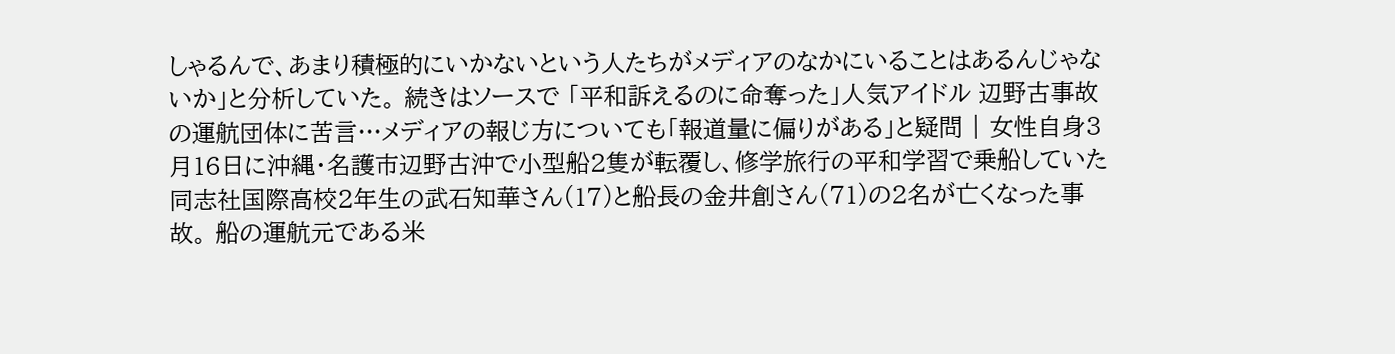しゃるんで、あまり積極的にいかないという人たちがメディアのなかにいることはあるんじゃないか」と分析していた。 続きはソースで 「平和訴えるのに命奪った」人気アイドル 辺野古事故の運航団体に苦言…メディアの報じ方についても「報道量に偏りがある」と疑問 | 女性自身3月16日に沖縄・名護市辺野古沖で小型船2隻が転覆し、修学旅行の平和学習で乗船していた同志社国際高校2年生の武石知華さん(17)と船長の金井創さん(71)の2名が亡くなった事故。 船の運航元である米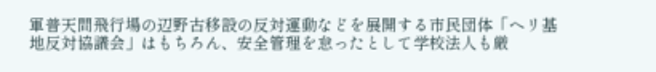軍普天間飛行場の辺野古移設の反対運動などを展開する市民団体「ヘリ基地反対協議会」はもちろん、安全管理を怠ったとして学校法人も厳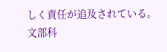しく責任が追及されている。 文部科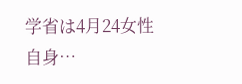学省は4月24女性自身…